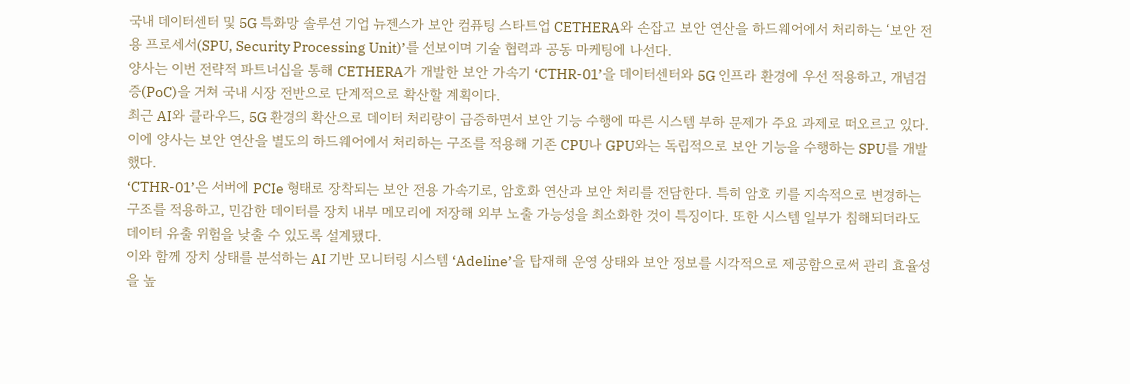국내 데이터센터 및 5G 특화망 솔루션 기업 뉴젠스가 보안 컴퓨팅 스타트업 CETHERA와 손잡고 보안 연산을 하드웨어에서 처리하는 ‘보안 전용 프로세서(SPU, Security Processing Unit)’를 선보이며 기술 협력과 공동 마케팅에 나선다.
양사는 이번 전략적 파트너십을 통해 CETHERA가 개발한 보안 가속기 ‘CTHR-01’을 데이터센터와 5G 인프라 환경에 우선 적용하고, 개념검증(PoC)을 거쳐 국내 시장 전반으로 단계적으로 확산할 계획이다.
최근 AI와 클라우드, 5G 환경의 확산으로 데이터 처리량이 급증하면서 보안 기능 수행에 따른 시스템 부하 문제가 주요 과제로 떠오르고 있다. 이에 양사는 보안 연산을 별도의 하드웨어에서 처리하는 구조를 적용해 기존 CPU나 GPU와는 독립적으로 보안 기능을 수행하는 SPU를 개발했다.
‘CTHR-01’은 서버에 PCIe 형태로 장착되는 보안 전용 가속기로, 암호화 연산과 보안 처리를 전담한다. 특히 암호 키를 지속적으로 변경하는 구조를 적용하고, 민감한 데이터를 장치 내부 메모리에 저장해 외부 노출 가능성을 최소화한 것이 특징이다. 또한 시스템 일부가 침해되더라도 데이터 유출 위험을 낮출 수 있도록 설계됐다.
이와 함께 장치 상태를 분석하는 AI 기반 모니터링 시스템 ‘Adeline’을 탑재해 운영 상태와 보안 정보를 시각적으로 제공함으로써 관리 효율성을 높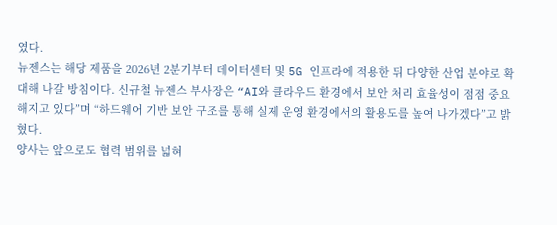였다.
뉴젠스는 해당 제품을 2026년 2분기부터 데이터센터 및 5G 인프라에 적용한 뒤 다양한 산업 분야로 확대해 나갈 방침이다. 신규철 뉴젠스 부사장은 “AI와 클라우드 환경에서 보안 처리 효율성이 점점 중요해지고 있다”며 “하드웨어 기반 보안 구조를 통해 실제 운영 환경에서의 활용도를 높여 나가겠다”고 밝혔다.
양사는 앞으로도 협력 범위를 넓혀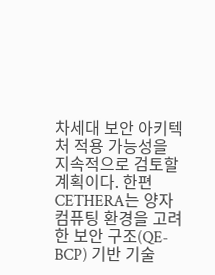차세대 보안 아키텍처 적용 가능성을 지속적으로 검토할 계획이다. 한편 CETHERA는 양자 컴퓨팅 환경을 고려한 보안 구조(QE-BCP) 기반 기술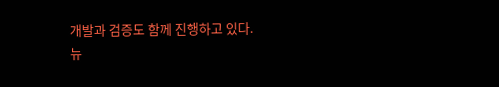개발과 검증도 함께 진행하고 있다.
뉴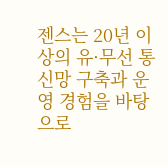젠스는 20년 이상의 유·무선 통신망 구축과 운영 경험을 바탕으로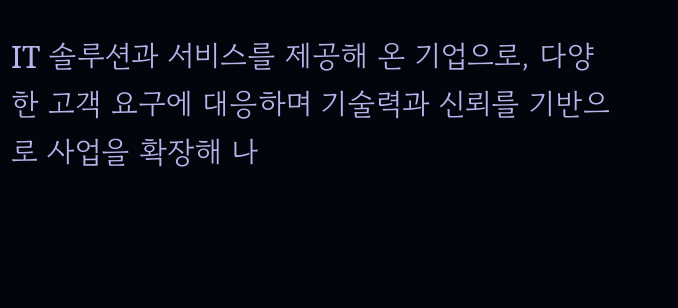IT 솔루션과 서비스를 제공해 온 기업으로, 다양한 고객 요구에 대응하며 기술력과 신뢰를 기반으로 사업을 확장해 나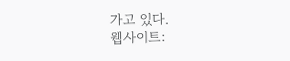가고 있다.
웹사이트: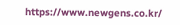https://www.newgens.co.kr/